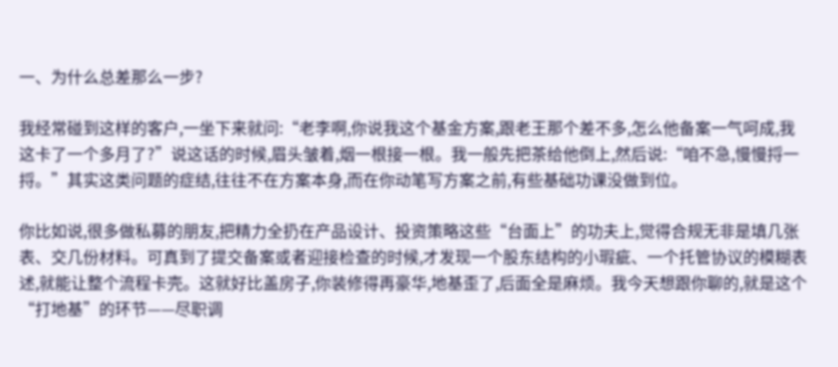一、为什么总差那么一步?

我经常碰到这样的客户,一坐下来就问:“老李啊,你说我这个基金方案,跟老王那个差不多,怎么他备案一气呵成,我这卡了一个多月了?”说这话的时候,眉头皱着,烟一根接一根。我一般先把茶给他倒上,然后说:“咱不急,慢慢捋一捋。”其实这类问题的症结,往往不在方案本身,而在你动笔写方案之前,有些基础功课没做到位。

你比如说,很多做私募的朋友,把精力全扔在产品设计、投资策略这些“台面上”的功夫上,觉得合规无非是填几张表、交几份材料。可真到了提交备案或者迎接检查的时候,才发现一个股东结构的小瑕疵、一个托管协议的模糊表述,就能让整个流程卡壳。这就好比盖房子,你装修得再豪华,地基歪了,后面全是麻烦。我今天想跟你聊的,就是这个“打地基”的环节——尽职调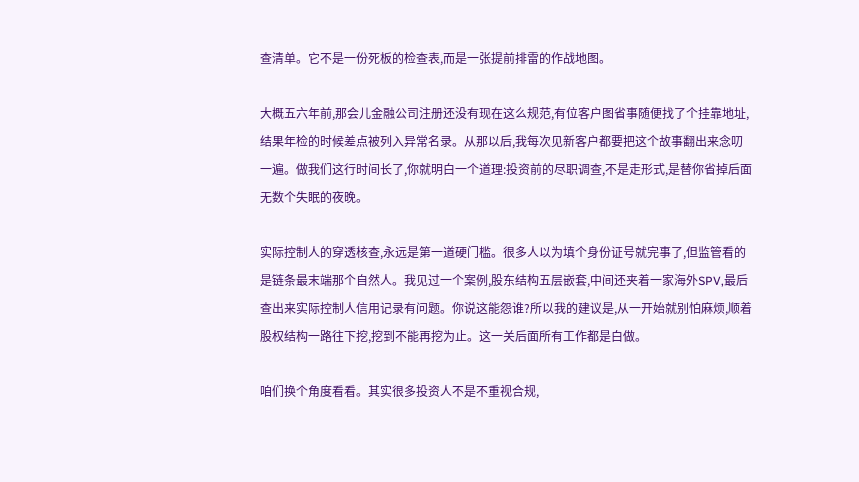查清单。它不是一份死板的检查表,而是一张提前排雷的作战地图。

大概五六年前,那会儿金融公司注册还没有现在这么规范,有位客户图省事随便找了个挂靠地址,结果年检的时候差点被列入异常名录。从那以后,我每次见新客户都要把这个故事翻出来念叨一遍。做我们这行时间长了,你就明白一个道理:投资前的尽职调查,不是走形式,是替你省掉后面无数个失眠的夜晚。

实际控制人的穿透核查,永远是第一道硬门槛。很多人以为填个身份证号就完事了,但监管看的是链条最末端那个自然人。我见过一个案例,股东结构五层嵌套,中间还夹着一家海外SPV,最后查出来实际控制人信用记录有问题。你说这能怨谁?所以我的建议是,从一开始就别怕麻烦,顺着股权结构一路往下挖,挖到不能再挖为止。这一关后面所有工作都是白做。

咱们换个角度看看。其实很多投资人不是不重视合规,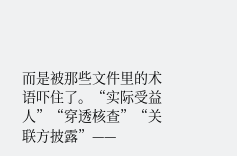而是被那些文件里的术语吓住了。“实际受益人”“穿透核查”“关联方披露”——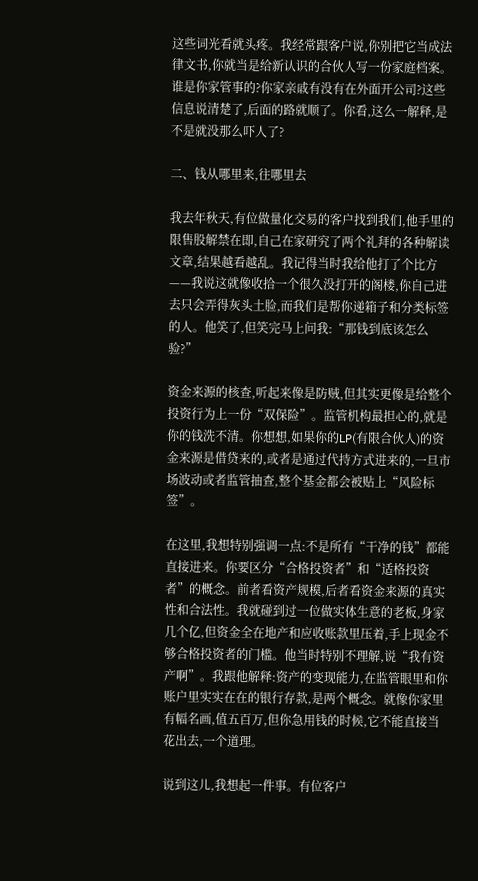这些词光看就头疼。我经常跟客户说,你别把它当成法律文书,你就当是给新认识的合伙人写一份家庭档案。谁是你家管事的?你家亲戚有没有在外面开公司?这些信息说清楚了,后面的路就顺了。你看,这么一解释,是不是就没那么吓人了?

二、钱从哪里来,往哪里去

我去年秋天,有位做量化交易的客户找到我们,他手里的限售股解禁在即,自己在家研究了两个礼拜的各种解读文章,结果越看越乱。我记得当时我给他打了个比方——我说这就像收拾一个很久没打开的阁楼,你自己进去只会弄得灰头土脸,而我们是帮你递箱子和分类标签的人。他笑了,但笑完马上问我:“那钱到底该怎么验?”

资金来源的核查,听起来像是防贼,但其实更像是给整个投资行为上一份“双保险”。监管机构最担心的,就是你的钱洗不清。你想想,如果你的LP(有限合伙人)的资金来源是借贷来的,或者是通过代持方式进来的,一旦市场波动或者监管抽查,整个基金都会被贴上“风险标签”。

在这里,我想特别强调一点:不是所有“干净的钱”都能直接进来。你要区分“合格投资者”和“适格投资者”的概念。前者看资产规模,后者看资金来源的真实性和合法性。我就碰到过一位做实体生意的老板,身家几个亿,但资金全在地产和应收账款里压着,手上现金不够合格投资者的门槛。他当时特别不理解,说“我有资产啊”。我跟他解释:资产的变现能力,在监管眼里和你账户里实实在在的银行存款,是两个概念。就像你家里有幅名画,值五百万,但你急用钱的时候,它不能直接当花出去,一个道理。

说到这儿,我想起一件事。有位客户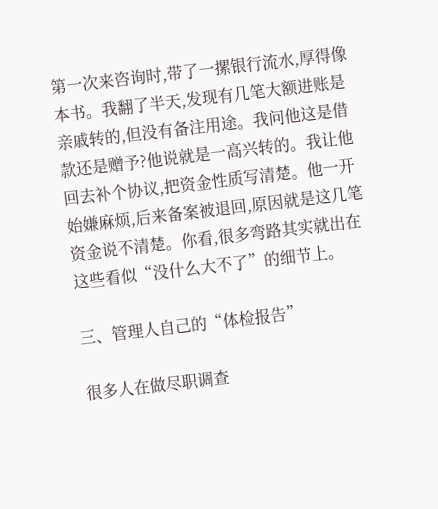第一次来咨询时,带了一摞银行流水,厚得像本书。我翻了半天,发现有几笔大额进账是亲戚转的,但没有备注用途。我问他这是借款还是赠予?他说就是一高兴转的。我让他回去补个协议,把资金性质写清楚。他一开始嫌麻烦,后来备案被退回,原因就是这几笔资金说不清楚。你看,很多弯路其实就出在这些看似“没什么大不了”的细节上。

三、管理人自己的“体检报告”

很多人在做尽职调查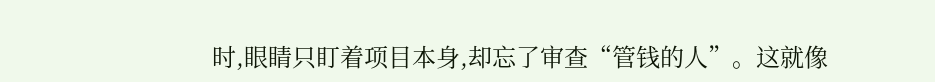时,眼睛只盯着项目本身,却忘了审查“管钱的人”。这就像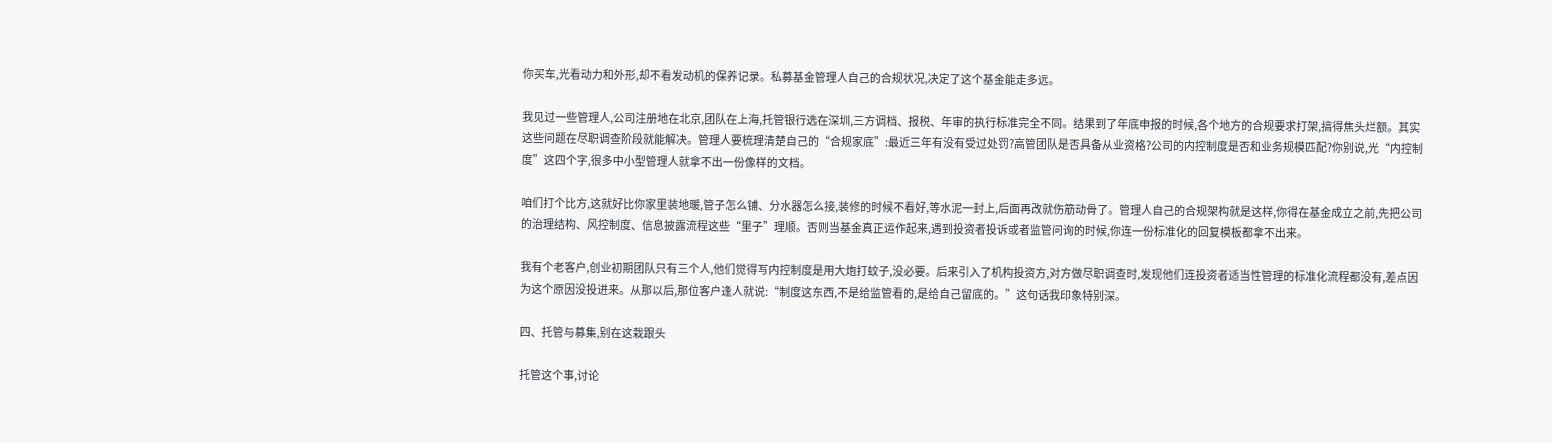你买车,光看动力和外形,却不看发动机的保养记录。私募基金管理人自己的合规状况,决定了这个基金能走多远。

我见过一些管理人,公司注册地在北京,团队在上海,托管银行选在深圳,三方调档、报税、年审的执行标准完全不同。结果到了年底申报的时候,各个地方的合规要求打架,搞得焦头烂额。其实这些问题在尽职调查阶段就能解决。管理人要梳理清楚自己的“合规家底”:最近三年有没有受过处罚?高管团队是否具备从业资格?公司的内控制度是否和业务规模匹配?你别说,光“内控制度”这四个字,很多中小型管理人就拿不出一份像样的文档。

咱们打个比方,这就好比你家里装地暖,管子怎么铺、分水器怎么接,装修的时候不看好,等水泥一封上,后面再改就伤筋动骨了。管理人自己的合规架构就是这样,你得在基金成立之前,先把公司的治理结构、风控制度、信息披露流程这些“里子”理顺。否则当基金真正运作起来,遇到投资者投诉或者监管问询的时候,你连一份标准化的回复模板都拿不出来。

我有个老客户,创业初期团队只有三个人,他们觉得写内控制度是用大炮打蚊子,没必要。后来引入了机构投资方,对方做尽职调查时,发现他们连投资者适当性管理的标准化流程都没有,差点因为这个原因没投进来。从那以后,那位客户逢人就说:“制度这东西,不是给监管看的,是给自己留底的。”这句话我印象特别深。

四、托管与募集,别在这栽跟头

托管这个事,讨论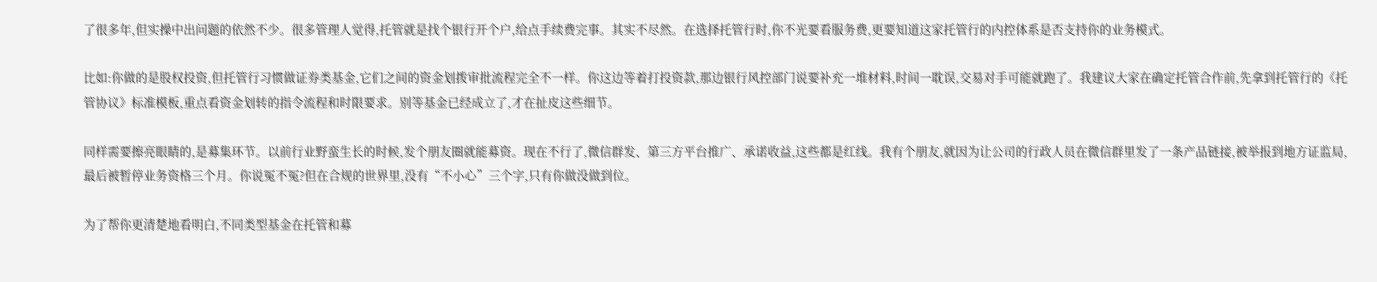了很多年,但实操中出问题的依然不少。很多管理人觉得,托管就是找个银行开个户,给点手续费完事。其实不尽然。在选择托管行时,你不光要看服务费,更要知道这家托管行的内控体系是否支持你的业务模式。

比如:你做的是股权投资,但托管行习惯做证券类基金,它们之间的资金划拨审批流程完全不一样。你这边等着打投资款,那边银行风控部门说要补充一堆材料,时间一耽误,交易对手可能就跑了。我建议大家在确定托管合作前,先拿到托管行的《托管协议》标准模板,重点看资金划转的指令流程和时限要求。别等基金已经成立了,才在扯皮这些细节。

同样需要擦亮眼睛的,是募集环节。以前行业野蛮生长的时候,发个朋友圈就能募资。现在不行了,微信群发、第三方平台推广、承诺收益,这些都是红线。我有个朋友,就因为让公司的行政人员在微信群里发了一条产品链接,被举报到地方证监局,最后被暂停业务资格三个月。你说冤不冤?但在合规的世界里,没有“不小心”三个字,只有你做没做到位。

为了帮你更清楚地看明白,不同类型基金在托管和募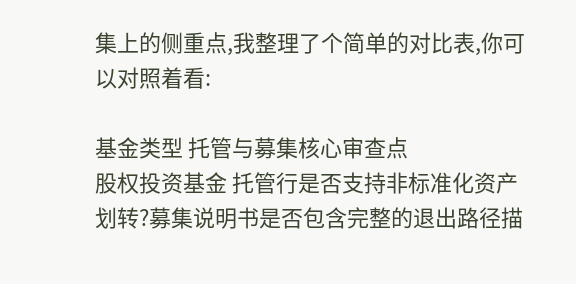集上的侧重点,我整理了个简单的对比表,你可以对照着看:

基金类型 托管与募集核心审查点
股权投资基金 托管行是否支持非标准化资产划转?募集说明书是否包含完整的退出路径描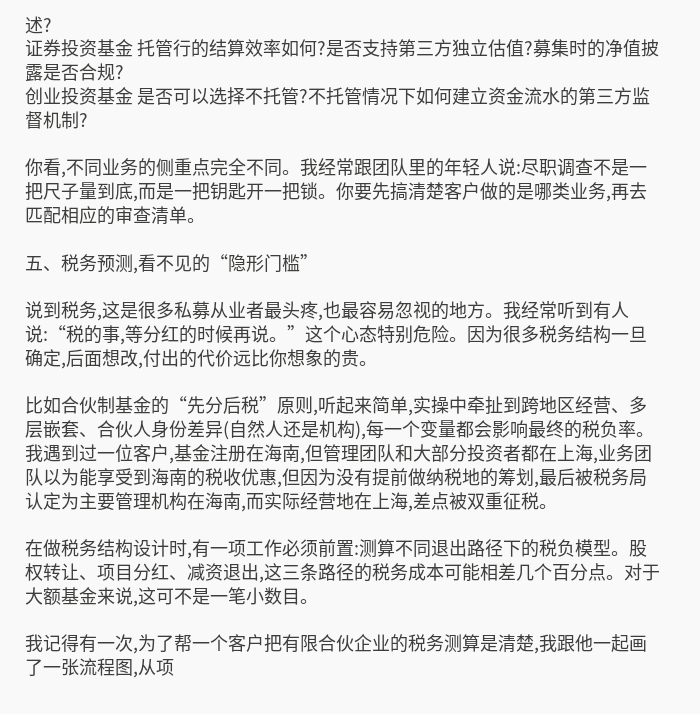述?
证券投资基金 托管行的结算效率如何?是否支持第三方独立估值?募集时的净值披露是否合规?
创业投资基金 是否可以选择不托管?不托管情况下如何建立资金流水的第三方监督机制?

你看,不同业务的侧重点完全不同。我经常跟团队里的年轻人说:尽职调查不是一把尺子量到底,而是一把钥匙开一把锁。你要先搞清楚客户做的是哪类业务,再去匹配相应的审查清单。

五、税务预测,看不见的“隐形门槛”

说到税务,这是很多私募从业者最头疼,也最容易忽视的地方。我经常听到有人说:“税的事,等分红的时候再说。”这个心态特别危险。因为很多税务结构一旦确定,后面想改,付出的代价远比你想象的贵。

比如合伙制基金的“先分后税”原则,听起来简单,实操中牵扯到跨地区经营、多层嵌套、合伙人身份差异(自然人还是机构),每一个变量都会影响最终的税负率。我遇到过一位客户,基金注册在海南,但管理团队和大部分投资者都在上海,业务团队以为能享受到海南的税收优惠,但因为没有提前做纳税地的筹划,最后被税务局认定为主要管理机构在海南,而实际经营地在上海,差点被双重征税。

在做税务结构设计时,有一项工作必须前置:测算不同退出路径下的税负模型。股权转让、项目分红、减资退出,这三条路径的税务成本可能相差几个百分点。对于大额基金来说,这可不是一笔小数目。

我记得有一次,为了帮一个客户把有限合伙企业的税务测算是清楚,我跟他一起画了一张流程图,从项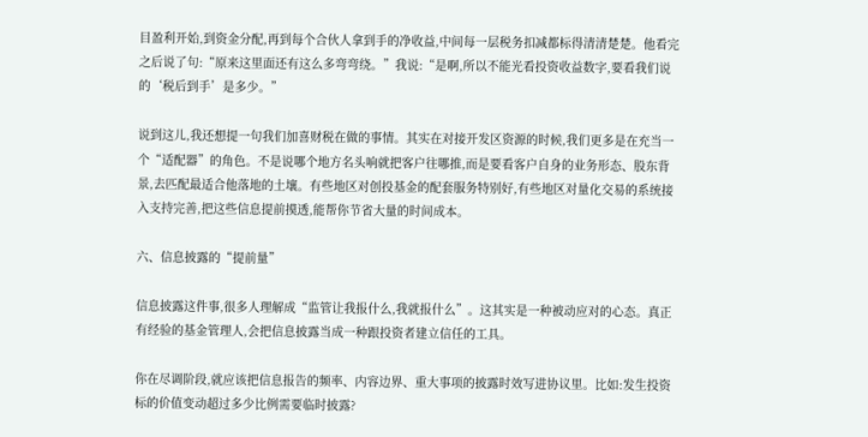目盈利开始,到资金分配,再到每个合伙人拿到手的净收益,中间每一层税务扣减都标得清清楚楚。他看完之后说了句:“原来这里面还有这么多弯弯绕。”我说:“是啊,所以不能光看投资收益数字,要看我们说的‘税后到手’是多少。”

说到这儿,我还想提一句我们加喜财税在做的事情。其实在对接开发区资源的时候,我们更多是在充当一个“适配器”的角色。不是说哪个地方名头响就把客户往哪推,而是要看客户自身的业务形态、股东背景,去匹配最适合他落地的土壤。有些地区对创投基金的配套服务特别好,有些地区对量化交易的系统接入支持完善,把这些信息提前摸透,能帮你节省大量的时间成本。

六、信息披露的“提前量”

信息披露这件事,很多人理解成“监管让我报什么,我就报什么”。这其实是一种被动应对的心态。真正有经验的基金管理人,会把信息披露当成一种跟投资者建立信任的工具。

你在尽调阶段,就应该把信息报告的频率、内容边界、重大事项的披露时效写进协议里。比如:发生投资标的价值变动超过多少比例需要临时披露?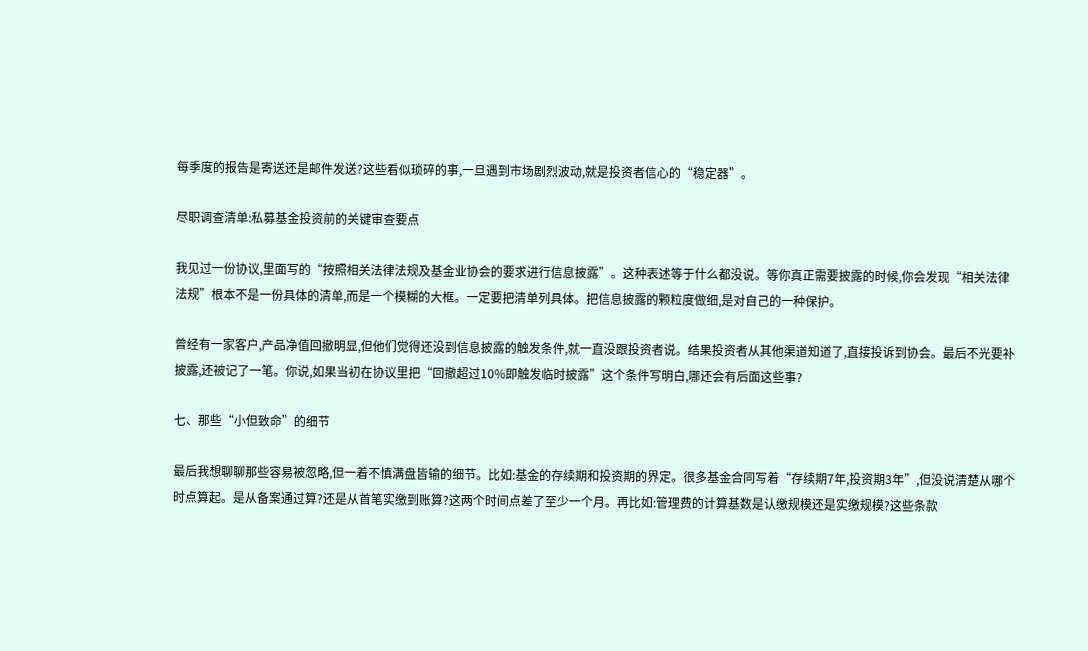每季度的报告是寄送还是邮件发送?这些看似琐碎的事,一旦遇到市场剧烈波动,就是投资者信心的“稳定器”。

尽职调查清单:私募基金投资前的关键审查要点

我见过一份协议,里面写的“按照相关法律法规及基金业协会的要求进行信息披露”。这种表述等于什么都没说。等你真正需要披露的时候,你会发现“相关法律法规”根本不是一份具体的清单,而是一个模糊的大框。一定要把清单列具体。把信息披露的颗粒度做细,是对自己的一种保护。

曾经有一家客户,产品净值回撤明显,但他们觉得还没到信息披露的触发条件,就一直没跟投资者说。结果投资者从其他渠道知道了,直接投诉到协会。最后不光要补披露,还被记了一笔。你说,如果当初在协议里把“回撤超过10%即触发临时披露”这个条件写明白,哪还会有后面这些事?

七、那些“小但致命”的细节

最后我想聊聊那些容易被忽略,但一着不慎满盘皆输的细节。比如:基金的存续期和投资期的界定。很多基金合同写着“存续期7年,投资期3年”,但没说清楚从哪个时点算起。是从备案通过算?还是从首笔实缴到账算?这两个时间点差了至少一个月。再比如:管理费的计算基数是认缴规模还是实缴规模?这些条款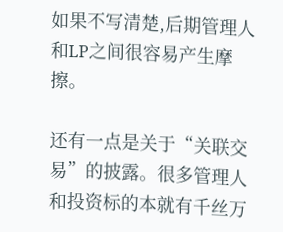如果不写清楚,后期管理人和LP之间很容易产生摩擦。

还有一点是关于“关联交易”的披露。很多管理人和投资标的本就有千丝万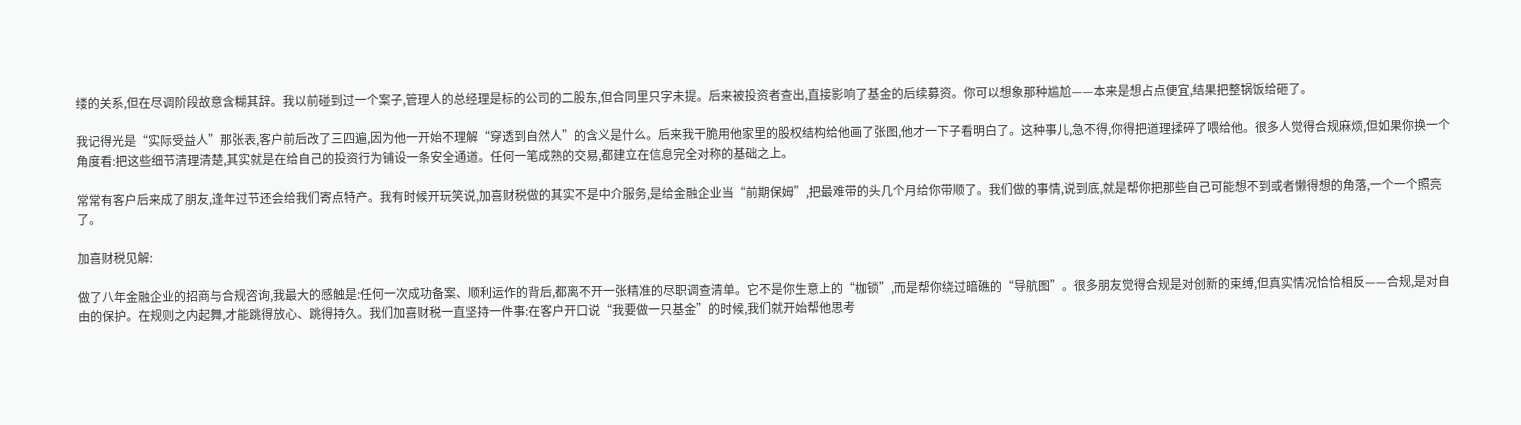缕的关系,但在尽调阶段故意含糊其辞。我以前碰到过一个案子,管理人的总经理是标的公司的二股东,但合同里只字未提。后来被投资者查出,直接影响了基金的后续募资。你可以想象那种尴尬——本来是想占点便宜,结果把整锅饭给砸了。

我记得光是“实际受益人”那张表,客户前后改了三四遍,因为他一开始不理解“穿透到自然人”的含义是什么。后来我干脆用他家里的股权结构给他画了张图,他才一下子看明白了。这种事儿,急不得,你得把道理揉碎了喂给他。很多人觉得合规麻烦,但如果你换一个角度看:把这些细节清理清楚,其实就是在给自己的投资行为铺设一条安全通道。任何一笔成熟的交易,都建立在信息完全对称的基础之上。

常常有客户后来成了朋友,逢年过节还会给我们寄点特产。我有时候开玩笑说,加喜财税做的其实不是中介服务,是给金融企业当“前期保姆”,把最难带的头几个月给你带顺了。我们做的事情,说到底,就是帮你把那些自己可能想不到或者懒得想的角落,一个一个照亮了。

加喜财税见解:

做了八年金融企业的招商与合规咨询,我最大的感触是:任何一次成功备案、顺利运作的背后,都离不开一张精准的尽职调查清单。它不是你生意上的“枷锁”,而是帮你绕过暗礁的“导航图”。很多朋友觉得合规是对创新的束缚,但真实情况恰恰相反——合规,是对自由的保护。在规则之内起舞,才能跳得放心、跳得持久。我们加喜财税一直坚持一件事:在客户开口说“我要做一只基金”的时候,我们就开始帮他思考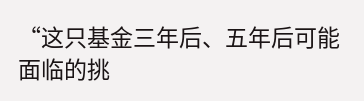“这只基金三年后、五年后可能面临的挑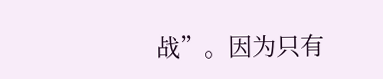战”。因为只有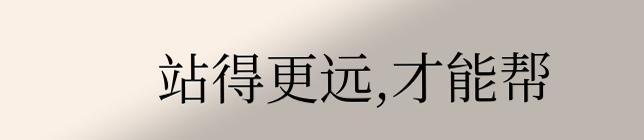站得更远,才能帮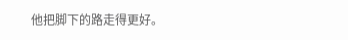他把脚下的路走得更好。